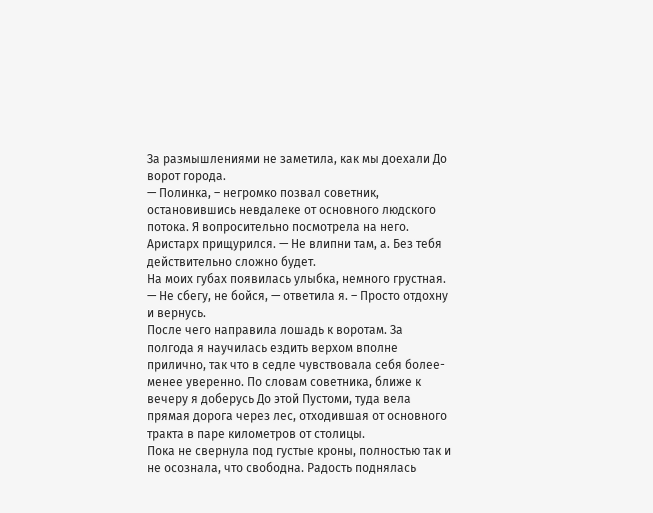За размышлениями не заметила, как мы доехали До ворот города.
— Полинка, – негромко позвал советник, остановившись невдалеке от основного людского потока. Я вопросительно посмотрела на него. Аристарх прищурился. — Не влипни там, а. Без тебя действительно сложно будет.
На моих губах появилась улыбка, немного грустная.
— Не сбегу, не бойся, — ответила я. – Просто отдохну и вернусь.
После чего направила лошадь к воротам. За полгода я научилась ездить верхом вполне прилично, так что в седле чувствовала себя более-менее уверенно. По словам советника, ближе к вечеру я доберусь До этой Пустоми, туда вела прямая дорога через лес, отходившая от основного тракта в паре километров от столицы.
Пока не свернула под густые кроны, полностью так и не осознала, что свободна. Радость поднялась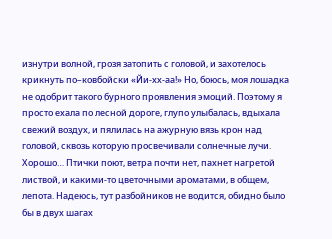изнутри волной, грозя затопить с головой, и захотелось крикнуть по–ковбойски «Йи-хх-аа!» Но, боюсь, моя лошадка не одобрит такого бурного проявления эмоций. Поэтому я просто ехала по лесной дороге, глупо улыбалась, вдыхала свежий воздух, и пялилась на ажурную вязь крон над головой, сквозь которую просвечивали солнечные лучи. Хорошо… Птички поют, ветра почти нет, пахнет нагретой листвой, и какими-то цветочными ароматами, в общем, лепота. Надеюсь, тут разбойников не водится, обидно было бы в двух шагах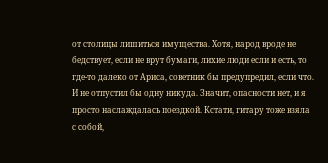от столицы лишиться имущества. Хотя, народ вроде не бедствует, если не врут бумаги, лихие люди если и есть, то где-то далеко от Ариса, советник бы предупредил, если что. И не отпустил бы одну никуда. Значит, опасности нет, и я просто наслаждалась поездкой. Кстати, гитару тоже взяла с собой,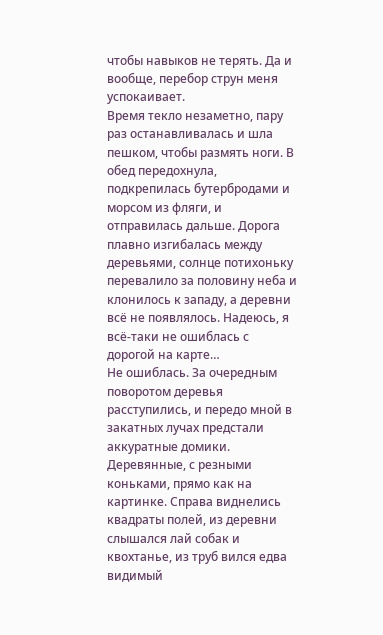чтобы навыков не терять. Да и вообще, перебор струн меня успокаивает.
Время текло незаметно, пару раз останавливалась и шла пешком, чтобы размять ноги. В обед передохнула, подкрепилась бутербродами и морсом из фляги, и отправилась дальше. Дорога плавно изгибалась между деревьями, солнце потихоньку перевалило за половину неба и клонилось к западу, а деревни всё не появлялось. Надеюсь, я всё-таки не ошиблась с дорогой на карте…
Не ошиблась. За очередным поворотом деревья расступились, и передо мной в закатных лучах предстали аккуратные домики. Деревянные, с резными коньками, прямо как на картинке. Справа виднелись квадраты полей, из деревни слышался лай собак и квохтанье, из труб вился едва видимый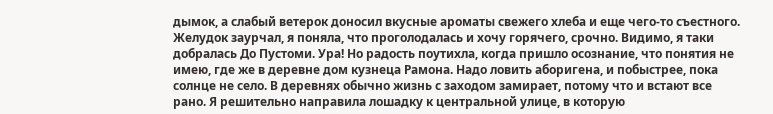дымок, а слабый ветерок доносил вкусные ароматы свежего хлеба и еще чего-то съестного. Желудок заурчал, я поняла, что проголодалась и хочу горячего, срочно. Видимо, я таки добралась До Пустоми. Ура! Но радость поутихла, когда пришло осознание, что понятия не имею, где же в деревне дом кузнеца Рамона. Надо ловить аборигена, и побыстрее, пока солнце не село. В деревнях обычно жизнь с заходом замирает, потому что и встают все рано. Я решительно направила лошадку к центральной улице, в которую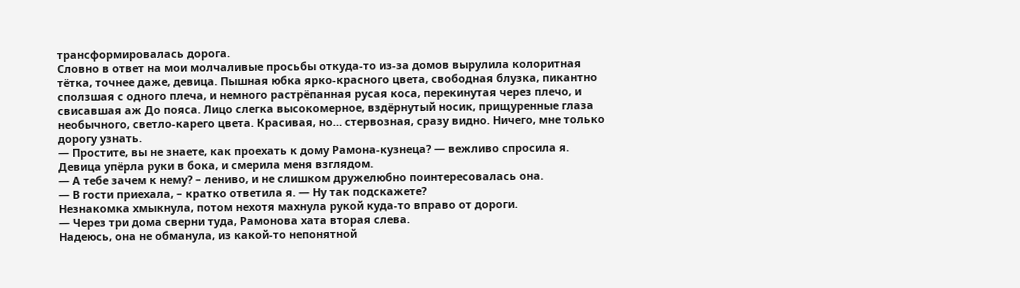трансформировалась дорога.
Словно в ответ на мои молчаливые просьбы откуда-то из-за домов вырулила колоритная тётка, точнее даже, девица. Пышная юбка ярко-красного цвета, свободная блузка, пикантно сползшая с одного плеча, и немного растрёпанная русая коса, перекинутая через плечо, и свисавшая аж До пояса. Лицо слегка высокомерное, вздёрнутый носик, прищуренные глаза необычного, светло-карего цвета. Красивая, но… стервозная, сразу видно. Ничего, мне только дорогу узнать.
— Простите, вы не знаете, как проехать к дому Рамона-кузнеца? — вежливо спросила я.
Девица упёрла руки в бока, и смерила меня взглядом.
— А тебе зачем к нему? – лениво, и не слишком дружелюбно поинтересовалась она.
— В гости приехала, – кратко ответила я. — Ну так подскажете?
Незнакомка хмыкнула, потом нехотя махнула рукой куда-то вправо от дороги.
— Через три дома сверни туда, Рамонова хата вторая слева.
Надеюсь, она не обманула, из какой-то непонятной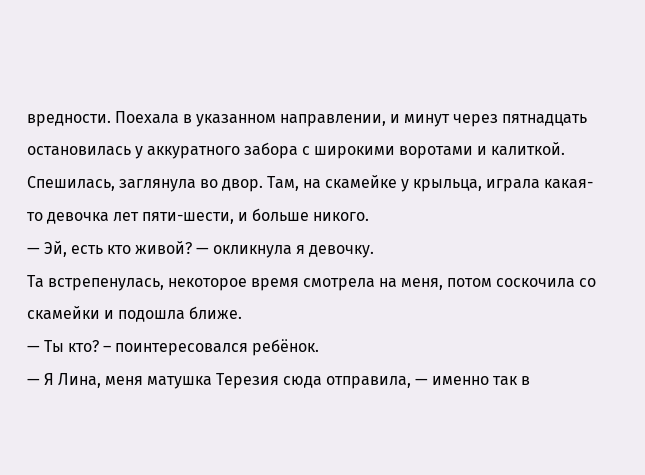вредности. Поехала в указанном направлении, и минут через пятнадцать остановилась у аккуратного забора с широкими воротами и калиткой. Спешилась, заглянула во двор. Там, на скамейке у крыльца, играла какая-то девочка лет пяти-шести, и больше никого.
— Эй, есть кто живой? — окликнула я девочку.
Та встрепенулась, некоторое время смотрела на меня, потом соскочила со скамейки и подошла ближе.
— Ты кто? – поинтересовался ребёнок.
— Я Лина, меня матушка Терезия сюда отправила, — именно так в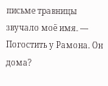письме травницы звучало моё имя. — Погостить у Рамона. Он дома?